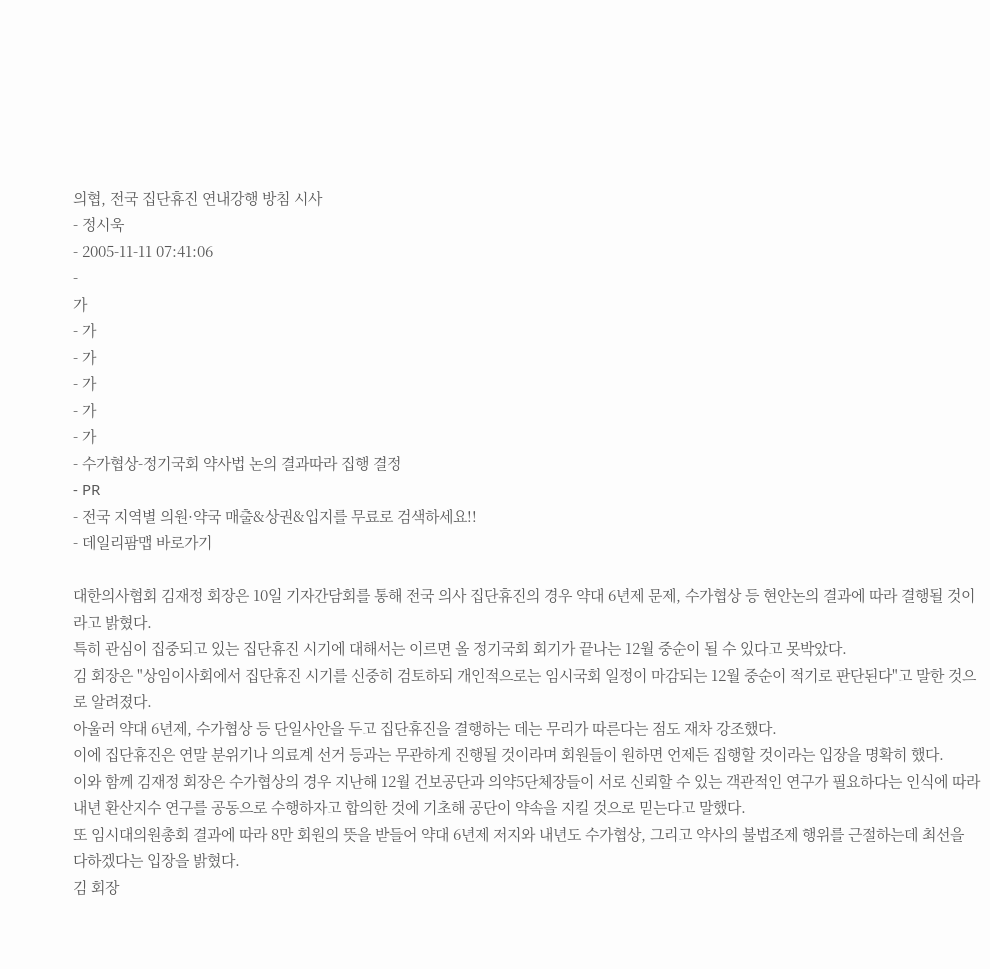의협, 전국 집단휴진 연내강행 방침 시사
- 정시욱
- 2005-11-11 07:41:06
-
가
- 가
- 가
- 가
- 가
- 가
- 수가협상-정기국회 약사법 논의 결과따라 집행 결정
- PR
- 전국 지역별 의원·약국 매출&상권&입지를 무료로 검색하세요!!
- 데일리팜맵 바로가기

대한의사협회 김재정 회장은 10일 기자간담회를 통해 전국 의사 집단휴진의 경우 약대 6년제 문제, 수가협상 등 현안논의 결과에 따라 결행될 것이라고 밝혔다.
특히 관심이 집중되고 있는 집단휴진 시기에 대해서는 이르면 올 정기국회 회기가 끝나는 12월 중순이 될 수 있다고 못박았다.
김 회장은 "상임이사회에서 집단휴진 시기를 신중히 검토하되 개인적으로는 임시국회 일정이 마감되는 12월 중순이 적기로 판단된다"고 말한 것으로 알려졌다.
아울러 약대 6년제, 수가협상 등 단일사안을 두고 집단휴진을 결행하는 데는 무리가 따른다는 점도 재차 강조했다.
이에 집단휴진은 연말 분위기나 의료계 선거 등과는 무관하게 진행될 것이라며 회원들이 원하면 언제든 집행할 것이라는 입장을 명확히 했다.
이와 함께 김재정 회장은 수가협상의 경우 지난해 12월 건보공단과 의약5단체장들이 서로 신뢰할 수 있는 객관적인 연구가 필요하다는 인식에 따라 내년 환산지수 연구를 공동으로 수행하자고 합의한 것에 기초해 공단이 약속을 지킬 것으로 믿는다고 말했다.
또 임시대의원총회 결과에 따라 8만 회원의 뜻을 받들어 약대 6년제 저지와 내년도 수가협상, 그리고 약사의 불법조제 행위를 근절하는데 최선을 다하겠다는 입장을 밝혔다.
김 회장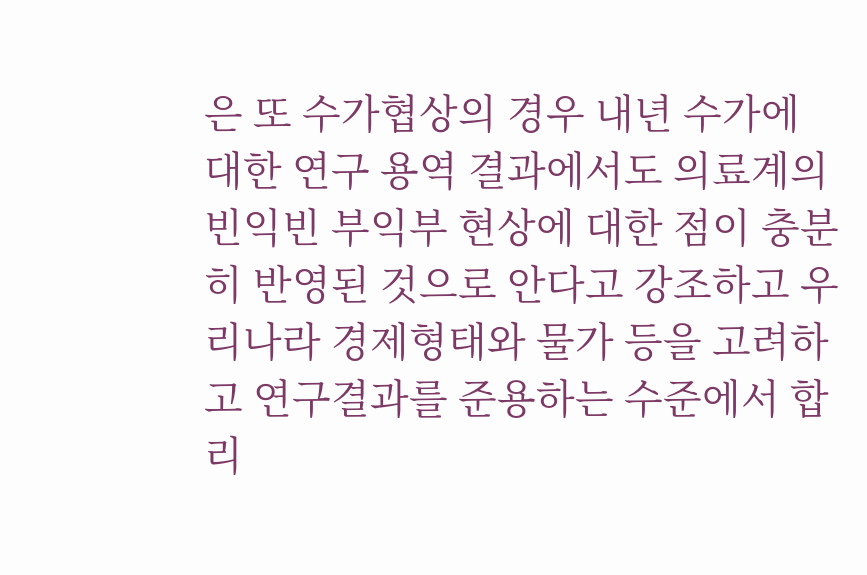은 또 수가협상의 경우 내년 수가에 대한 연구 용역 결과에서도 의료계의 빈익빈 부익부 현상에 대한 점이 충분히 반영된 것으로 안다고 강조하고 우리나라 경제형태와 물가 등을 고려하고 연구결과를 준용하는 수준에서 합리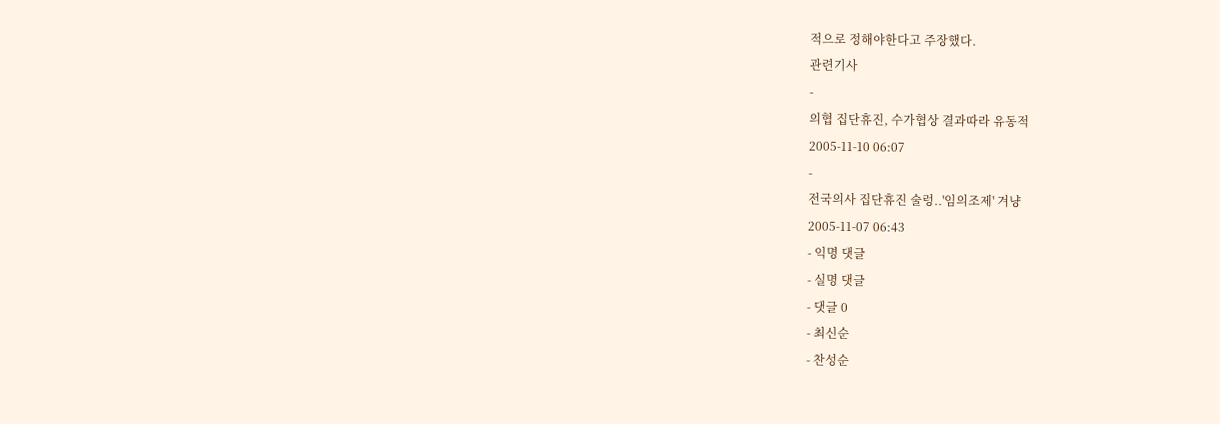적으로 정해야한다고 주장했다.
관련기사
-
의협 집단휴진, 수가협상 결과따라 유동적
2005-11-10 06:07
-
전국의사 집단휴진 술렁..'임의조제' 겨냥
2005-11-07 06:43
- 익명 댓글
- 실명 댓글
- 댓글 0
- 최신순
- 찬성순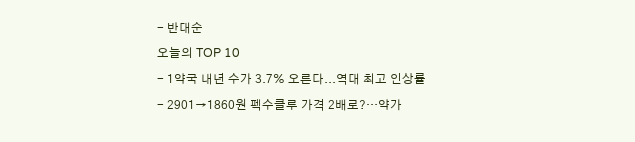- 반대순
오늘의 TOP 10
- 1약국 내년 수가 3.7% 오른다...역대 최고 인상률
- 2901→1860원 펙수클루 가격 2배로?…약가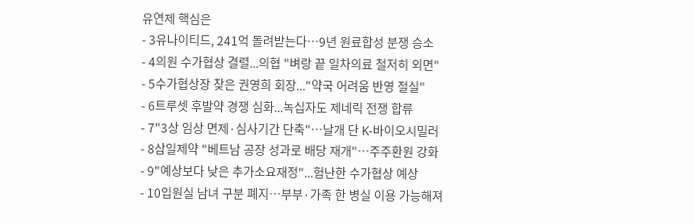유연제 핵심은
- 3유나이티드, 241억 돌려받는다…9년 원료합성 분쟁 승소
- 4의원 수가협상 결렬...의협 "벼랑 끝 일차의료 철저히 외면"
- 5수가협상장 찾은 권영희 회장..."약국 어려움 반영 절실"
- 6트루셋 후발약 경쟁 심화...녹십자도 제네릭 전쟁 합류
- 7"3상 임상 면제·심사기간 단축"…날개 단 K-바이오시밀러
- 8삼일제약 "베트남 공장 성과로 배당 재개"…주주환원 강화
- 9"예상보다 낮은 추가소요재정"...험난한 수가협상 예상
- 10입원실 남녀 구분 폐지…부부·가족 한 병실 이용 가능해져